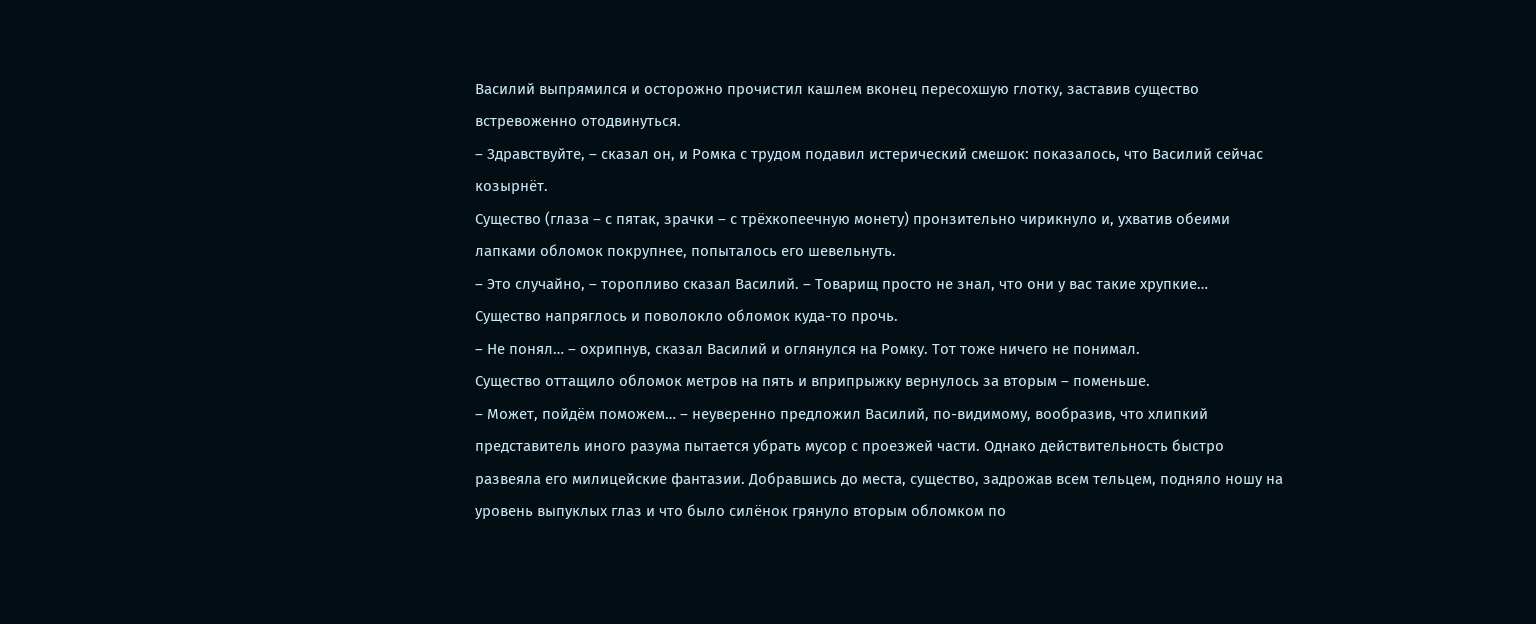Василий выпрямился и осторожно прочистил кашлем вконец пересохшую глотку, заставив существо встревоженно отодвинуться.
– Здравствуйте, – сказал он, и Ромка с трудом подавил истерический смешок: показалось, что Василий сейчас козырнёт.
Существо (глаза – с пятак, зрачки – с трёхкопеечную монету) пронзительно чирикнуло и, ухватив обеими лапками обломок покрупнее, попыталось его шевельнуть.
– Это случайно, – торопливо сказал Василий. – Товарищ просто не знал, что они у вас такие хрупкие…
Существо напряглось и поволокло обломок куда-то прочь.
– Не понял… – охрипнув, сказал Василий и оглянулся на Ромку. Тот тоже ничего не понимал.
Существо оттащило обломок метров на пять и вприпрыжку вернулось за вторым – поменьше.
– Может, пойдём поможем… – неуверенно предложил Василий, по-видимому, вообразив, что хлипкий представитель иного разума пытается убрать мусор с проезжей части. Однако действительность быстро развеяла его милицейские фантазии. Добравшись до места, существо, задрожав всем тельцем, подняло ношу на уровень выпуклых глаз и что было силёнок грянуло вторым обломком по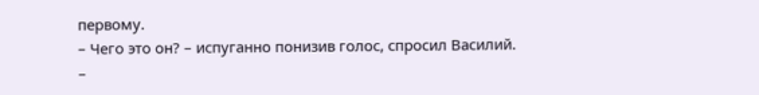первому.
– Чего это он? – испуганно понизив голос, спросил Василий.
–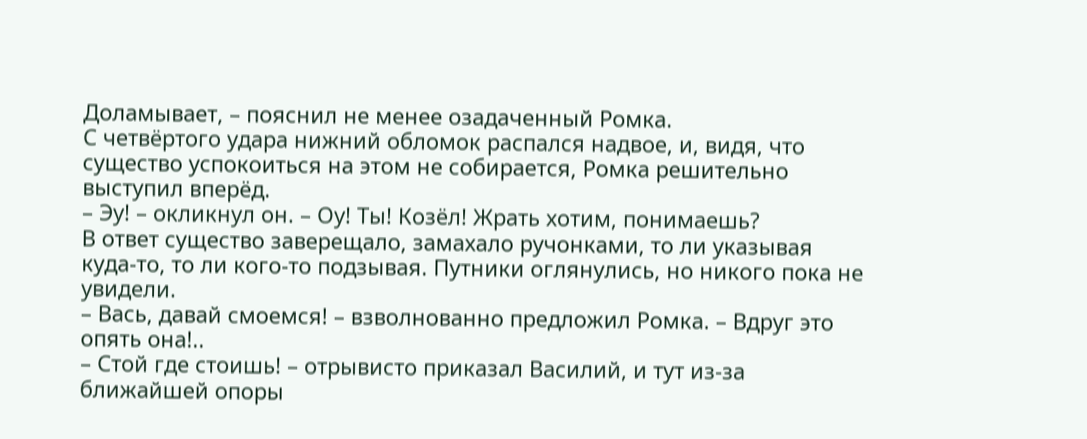Доламывает, – пояснил не менее озадаченный Ромка.
С четвёртого удара нижний обломок распался надвое, и, видя, что существо успокоиться на этом не собирается, Ромка решительно выступил вперёд.
– Эу! – окликнул он. – Оу! Ты! Козёл! Жрать хотим, понимаешь?
В ответ существо заверещало, замахало ручонками, то ли указывая куда-то, то ли кого-то подзывая. Путники оглянулись, но никого пока не увидели.
– Вась, давай смоемся! – взволнованно предложил Ромка. – Вдруг это опять она!..
– Стой где стоишь! – отрывисто приказал Василий, и тут из-за ближайшей опоры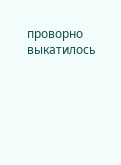проворно выкатилось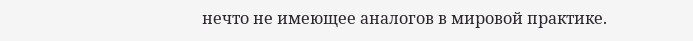нечто не имеющее аналогов в мировой практике.